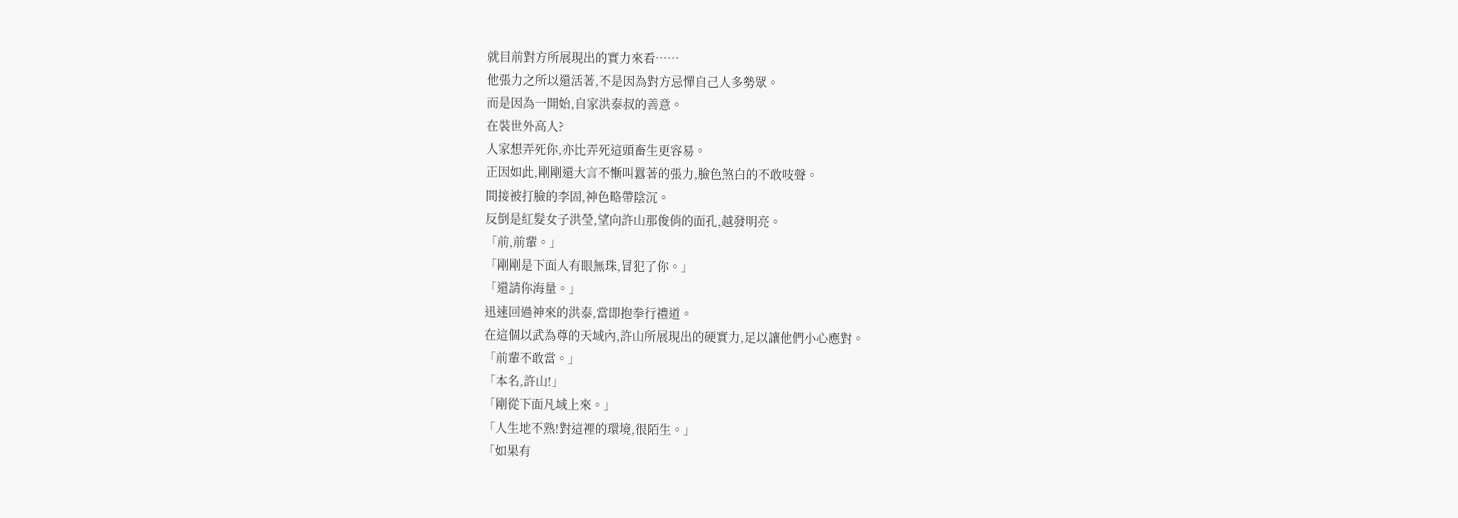就目前對方所展現出的實力來看……
他張力之所以還活著,不是因為對方忌憚自己人多勢眾。
而是因為一開始,自家洪泰叔的善意。
在裝世外高人?
人家想弄死你,亦比弄死這頭畜生更容易。
正因如此,剛剛還大言不慚叫囂著的張力,臉色煞白的不敢吱聲。
間接被打臉的李固,神色略帶陰沉。
反倒是紅髮女子洪瑩,望向許山那俊俏的面孔,越發明亮。
「前,前輩。」
「剛剛是下面人有眼無珠,冒犯了你。」
「還請你海量。」
迅速回過神來的洪泰,當即抱拳行禮道。
在這個以武為尊的天域內,許山所展現出的硬實力,足以讓他們小心應對。
「前輩不敢當。」
「本名,許山!」
「剛從下面凡域上來。」
「人生地不熟!對這裡的環境,很陌生。」
「如果有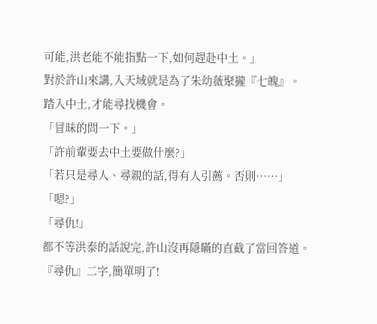可能,洪老能不能指點一下,如何趕赴中土。」
對於許山來講,入天域就是為了朱幼薇聚攏『七魄』。
踏入中土,才能尋找機會。
「冒昧的問一下。」
「許前輩要去中土要做什麼?」
「若只是尋人、尋親的話,得有人引薦。否則……」
「嗯?」
「尋仇!」
都不等洪泰的話說完,許山沒再隱瞞的直截了當回答道。
『尋仇』二字,簡單明了!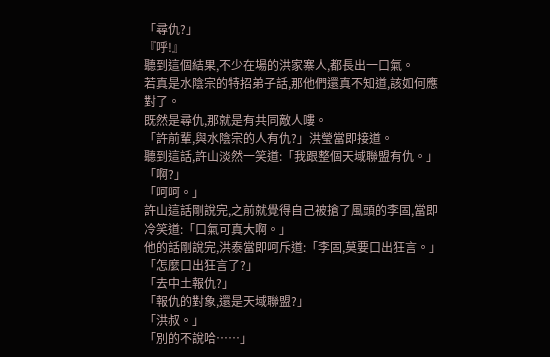「尋仇?」
『呼!』
聽到這個結果,不少在場的洪家寨人,都長出一口氣。
若真是水陰宗的特招弟子話,那他們還真不知道,該如何應對了。
既然是尋仇,那就是有共同敵人嘍。
「許前輩,與水陰宗的人有仇?」洪瑩當即接道。
聽到這話,許山淡然一笑道:「我跟整個天域聯盟有仇。」
「啊?」
「呵呵。」
許山這話剛說完,之前就覺得自己被搶了風頭的李固,當即冷笑道:「口氣可真大啊。」
他的話剛說完,洪泰當即呵斥道:「李固,莫要口出狂言。」
「怎麼口出狂言了?」
「去中土報仇?」
「報仇的對象,還是天域聯盟?」
「洪叔。」
「別的不說哈……」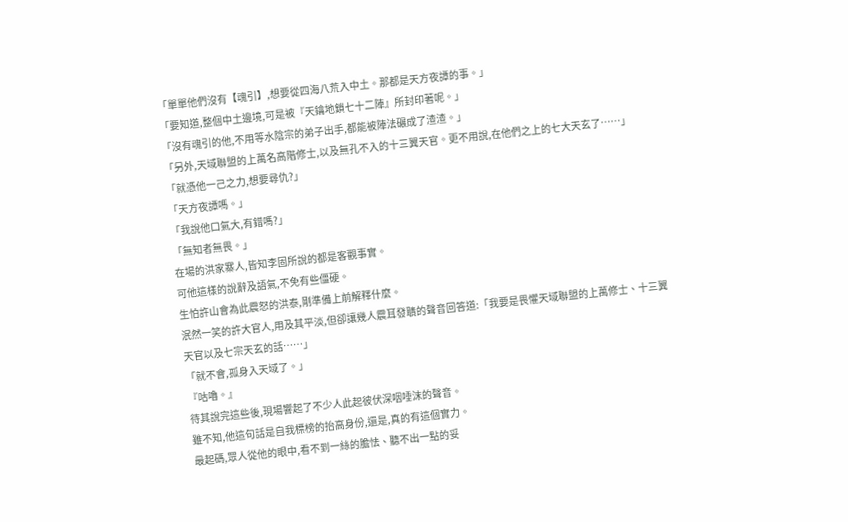「單單他們沒有【魂引】,想要從四海八荒入中土。那都是天方夜譚的事。」
「要知道,整個中土邊境,可是被『天鑰地鎖七十二陣』所封印著呢。」
「沒有魂引的他,不用等水陰宗的弟子出手,都能被陣法碾成了渣渣。」
「另外,天域聯盟的上萬名高階修士,以及無孔不入的十三翼天官。更不用說,在他們之上的七大天玄了……」
「就憑他一己之力,想要尋仇?」
「天方夜譚嗎。」
「我說他口氣大,有錯嗎?」
「無知者無畏。」
在場的洪家寨人,皆知李固所說的都是客觀事實。
可他這樣的說辭及語氣,不免有些僵硬。
生怕許山會為此震怒的洪泰,剛準備上前解釋什麼。
泯然一笑的許大官人,用及其平淡,但卻讓幾人震耳發聵的聲音回答道:「我要是畏懼天域聯盟的上萬修士、十三翼天官以及七宗天玄的話……」
「就不會,孤身入天域了。」
『咕嚕。』
待其說完這些後,現場響起了不少人此起彼伏深咽唾沫的聲音。
雖不知,他這句話是自我標榜的抬高身份,還是,真的有這個實力。
最起碼,眾人從他的眼中,看不到一絲的膽怯、聽不出一點的妥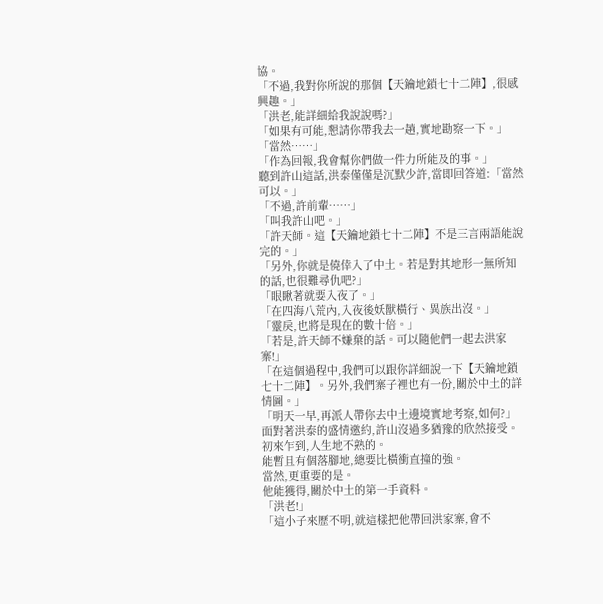協。
「不過,我對你所說的那個【天鑰地鎖七十二陣】,很感興趣。」
「洪老,能詳細給我說說嗎?」
「如果有可能,懇請你帶我去一趟,實地勘察一下。」
「當然……」
「作為回報,我會幫你們做一件力所能及的事。」
聽到許山這話,洪泰僅僅是沉默少許,當即回答道:「當然可以。」
「不過,許前輩……」
「叫我許山吧。」
「許天師。這【天鑰地鎖七十二陣】不是三言兩語能說完的。」
「另外,你就是僥倖入了中土。若是對其地形一無所知的話,也很難尋仇吧?」
「眼瞅著就要入夜了。」
「在四海八荒內,入夜後妖獸橫行、異族出沒。」
「靈戾,也將是現在的數十倍。」
「若是,許天師不嫌棄的話。可以隨他們一起去洪家寨!」
「在這個過程中,我們可以跟你詳細說一下【天鑰地鎖七十二陣】。另外,我們寨子裡也有一份,關於中土的詳情圖。」
「明天一早,再派人帶你去中土邊境實地考察,如何?」
面對著洪泰的盛情邀約,許山沒過多猶豫的欣然接受。
初來乍到,人生地不熟的。
能暫且有個落腳地,總要比橫衝直撞的強。
當然,更重要的是。
他能獲得,關於中土的第一手資料。
「洪老!」
「這小子來歷不明,就這樣把他帶回洪家寨,會不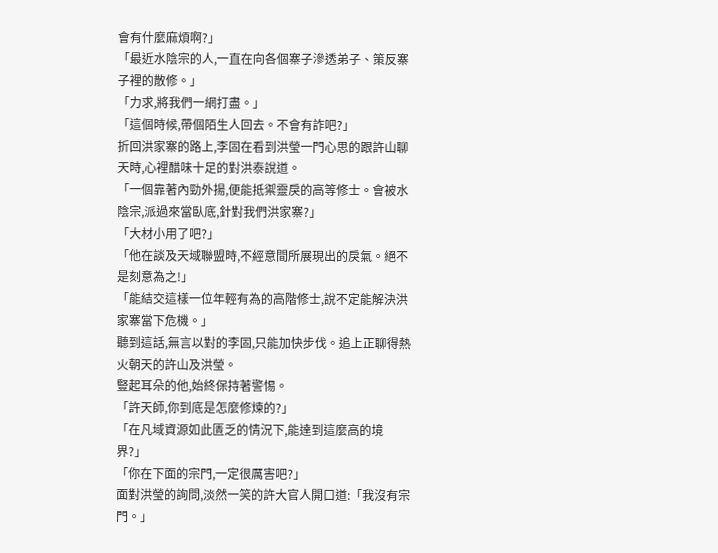會有什麼麻煩啊?」
「最近水陰宗的人,一直在向各個寨子滲透弟子、策反寨子裡的散修。」
「力求,將我們一網打盡。」
「這個時候,帶個陌生人回去。不會有詐吧?」
折回洪家寨的路上,李固在看到洪瑩一門心思的跟許山聊天時,心裡醋味十足的對洪泰說道。
「一個靠著內勁外揚,便能抵禦靈戾的高等修士。會被水陰宗,派過來當臥底,針對我們洪家寨?」
「大材小用了吧?」
「他在談及天域聯盟時,不經意間所展現出的戾氣。絕不是刻意為之!」
「能結交這樣一位年輕有為的高階修士,說不定能解決洪家寨當下危機。」
聽到這話,無言以對的李固,只能加快步伐。追上正聊得熱火朝天的許山及洪瑩。
豎起耳朵的他,始終保持著警惕。
「許天師,你到底是怎麼修煉的?」
「在凡域資源如此匱乏的情況下,能達到這麼高的境界?」
「你在下面的宗門,一定很厲害吧?」
面對洪瑩的詢問,淡然一笑的許大官人開口道:「我沒有宗門。」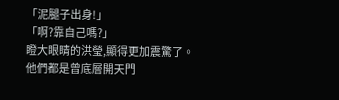「泥腿子出身!」
「啊?靠自己嗎?」
瞪大眼睛的洪瑩,顯得更加震驚了。
他們都是曾底層開天門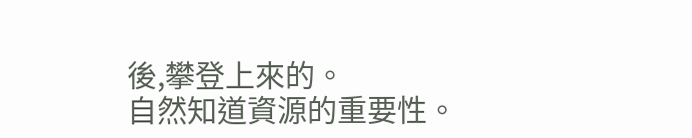後,攀登上來的。
自然知道資源的重要性。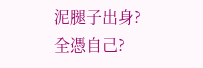泥腿子出身?
全憑自己?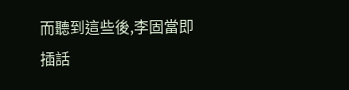而聽到這些後,李固當即插話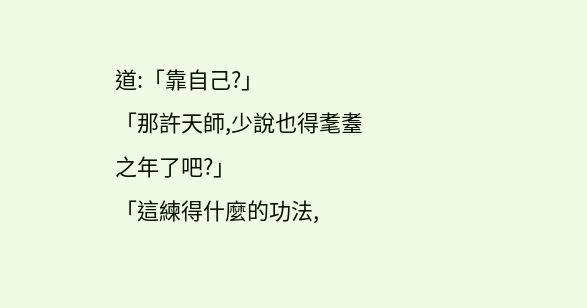道:「靠自己?」
「那許天師,少說也得耄耋之年了吧?」
「這練得什麼的功法,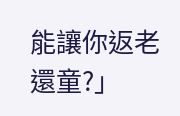能讓你返老還童?」